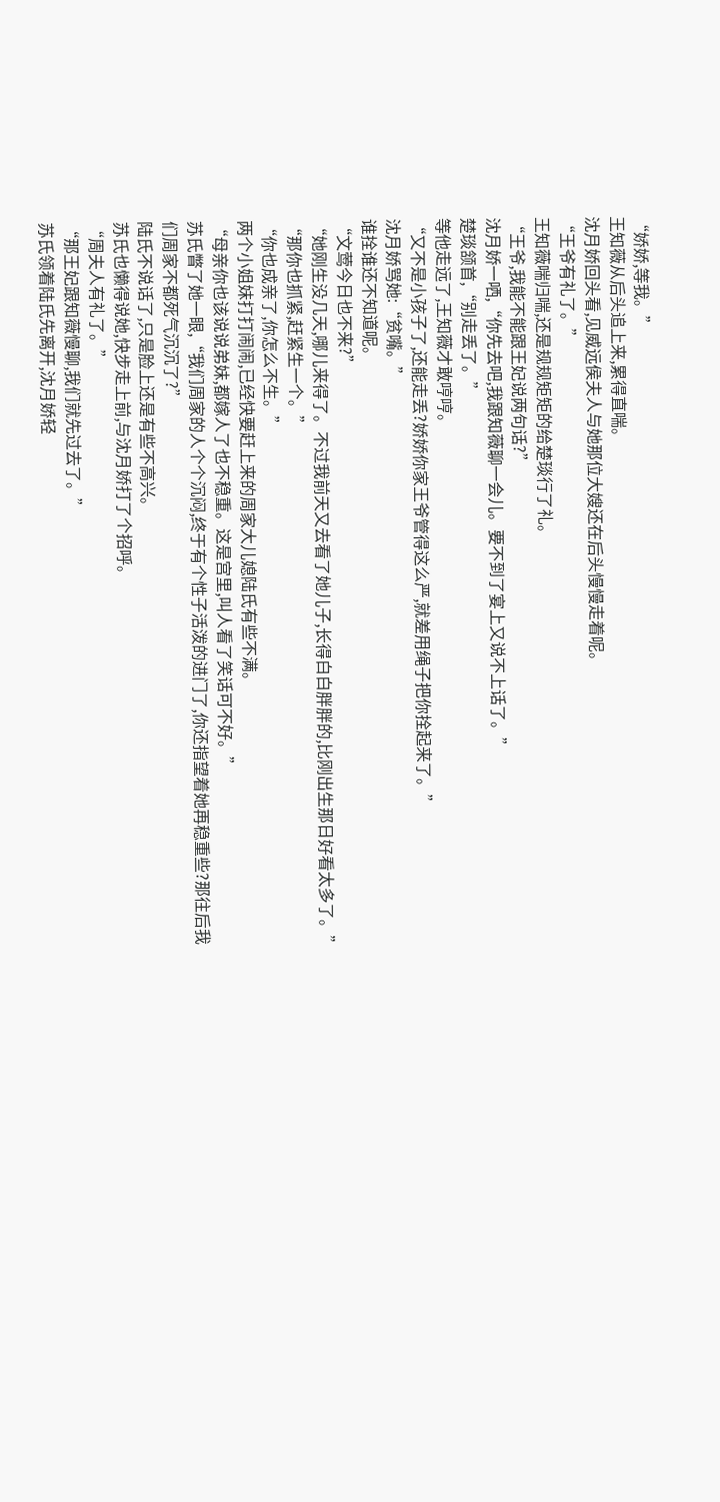“娇娇,等我。”
王知薇从后头追上来,累得直喘。
沈月娇回头看,见威远侯夫人与她那位大嫂还在后头慢慢走着呢。
“王爷有礼了。”
王知薇喘归喘,还是规规矩矩的给楚琰行了礼。
“王爷,我能不能跟王妃说两句话?”
沈月娇一哂,“你先去吧,我跟知薇聊一会儿。要不到了宴上又说不上话了。”
楚琰颔首,“别走丢了。”
等他走远了,王知薇才敢哼哼。
“又不是小孩子了,还能走丢?娇娇你家王爷管得这么严,就差用绳子把你拴起来了。”
沈月娇骂她:“贫嘴。”
谁拴谁还不知道呢。
“文莺今日也不来?”
“她刚生没几天,哪儿来得了。不过我前天又去看了她儿子,长得白白胖胖的,比刚出生那日好看太多了。”
“那你也抓紧,赶紧生一个。”
“你也成亲了,你怎么不生。”
两个小姐妹打打闹闹,已经快要赶上来的周家大儿媳陆氏有些不满。
“母亲你也该说说弟妹,都嫁人了也不稳重。这是宫里,叫人看了笑话可不好。”
苏氏瞥了她一眼,“我们周家的人个个沉闷,终于有个性子活泼的进门了,你还指望着她再稳重些?那往后我们周家不都死气沉沉了?”
陆氏不说话了,只是脸上还是有些不高兴。
苏氏也懒得说她,快步走上前,与沈月娇打了个招呼。
“周夫人有礼了。”
“那王妃跟知薇慢聊,我们就先过去了。”
苏氏领着陆氏先离开,沈月娇轻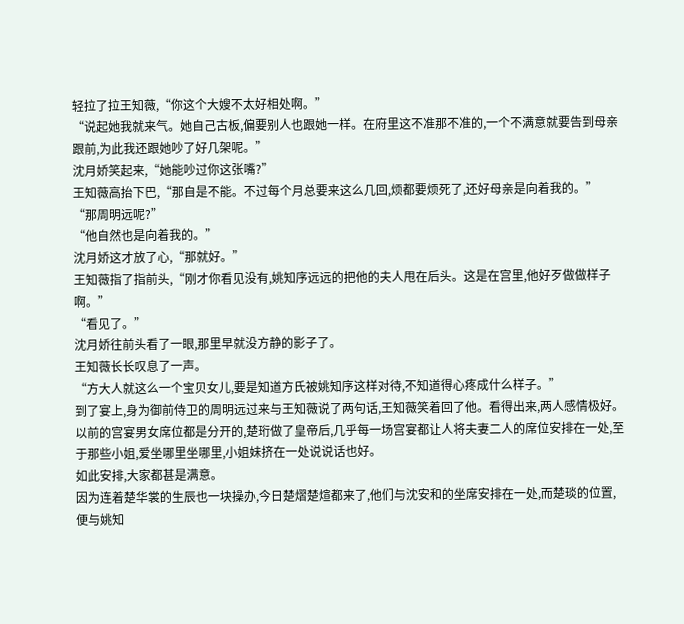轻拉了拉王知薇,“你这个大嫂不太好相处啊。”
“说起她我就来气。她自己古板,偏要别人也跟她一样。在府里这不准那不准的,一个不满意就要告到母亲跟前,为此我还跟她吵了好几架呢。”
沈月娇笑起来,“她能吵过你这张嘴?”
王知薇高抬下巴,“那自是不能。不过每个月总要来这么几回,烦都要烦死了,还好母亲是向着我的。”
“那周明远呢?”
“他自然也是向着我的。”
沈月娇这才放了心,“那就好。”
王知薇指了指前头,“刚才你看见没有,姚知序远远的把他的夫人甩在后头。这是在宫里,他好歹做做样子啊。”
“看见了。”
沈月娇往前头看了一眼,那里早就没方静的影子了。
王知薇长长叹息了一声。
“方大人就这么一个宝贝女儿,要是知道方氏被姚知序这样对待,不知道得心疼成什么样子。”
到了宴上,身为御前侍卫的周明远过来与王知薇说了两句话,王知薇笑着回了他。看得出来,两人感情极好。
以前的宫宴男女席位都是分开的,楚珩做了皇帝后,几乎每一场宫宴都让人将夫妻二人的席位安排在一处,至于那些小姐,爱坐哪里坐哪里,小姐妹挤在一处说说话也好。
如此安排,大家都甚是满意。
因为连着楚华裳的生辰也一块操办,今日楚熠楚煊都来了,他们与沈安和的坐席安排在一处,而楚琰的位置,便与姚知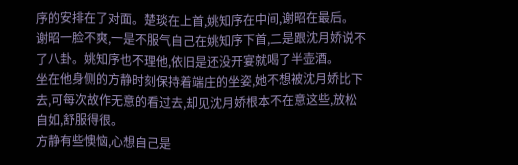序的安排在了对面。楚琰在上首,姚知序在中间,谢昭在最后。
谢昭一脸不爽,一是不服气自己在姚知序下首,二是跟沈月娇说不了八卦。姚知序也不理他,依旧是还没开宴就喝了半壶酒。
坐在他身侧的方静时刻保持着端庄的坐姿,她不想被沈月娇比下去,可每次故作无意的看过去,却见沈月娇根本不在意这些,放松自如,舒服得很。
方静有些懊恼,心想自己是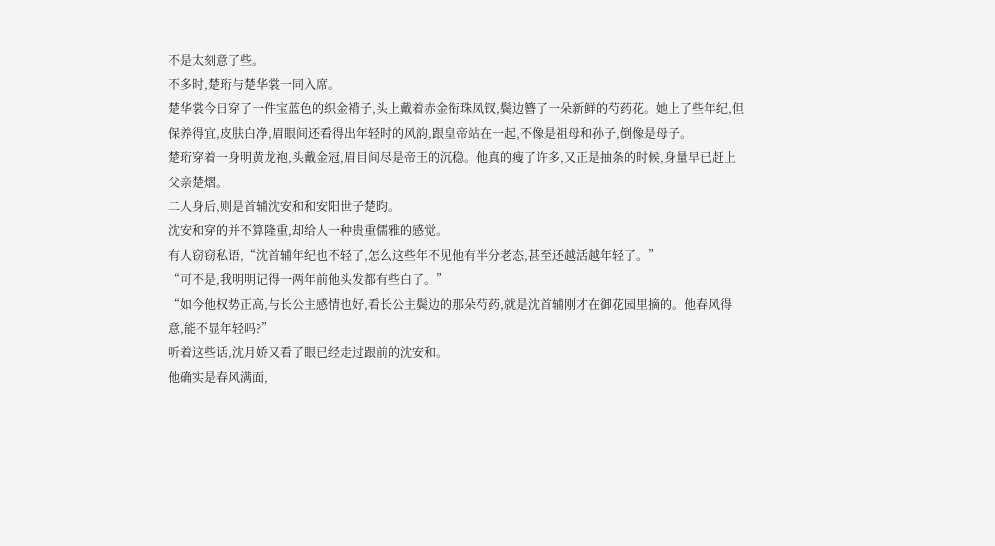不是太刻意了些。
不多时,楚珩与楚华裳一同入席。
楚华裳今日穿了一件宝蓝色的织金褙子,头上戴着赤金衔珠凤钗,鬓边簪了一朵新鲜的芍药花。她上了些年纪,但保养得宜,皮肤白净,眉眼间还看得出年轻时的风韵,跟皇帝站在一起,不像是祖母和孙子,倒像是母子。
楚珩穿着一身明黄龙袍,头戴金冠,眉目间尽是帝王的沉稳。他真的瘦了许多,又正是抽条的时候,身量早已赶上父亲楚熠。
二人身后,则是首辅沈安和和安阳世子楚昀。
沈安和穿的并不算隆重,却给人一种贵重儒雅的感觉。
有人窃窃私语,“沈首辅年纪也不轻了,怎么这些年不见他有半分老态,甚至还越活越年轻了。”
“可不是,我明明记得一两年前他头发都有些白了。”
“如今他权势正高,与长公主感情也好,看长公主鬓边的那朵芍药,就是沈首辅刚才在御花园里摘的。他春风得意,能不显年轻吗?”
听着这些话,沈月娇又看了眼已经走过跟前的沈安和。
他确实是春风满面,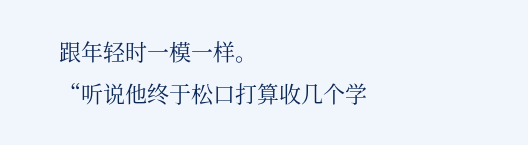跟年轻时一模一样。
“听说他终于松口打算收几个学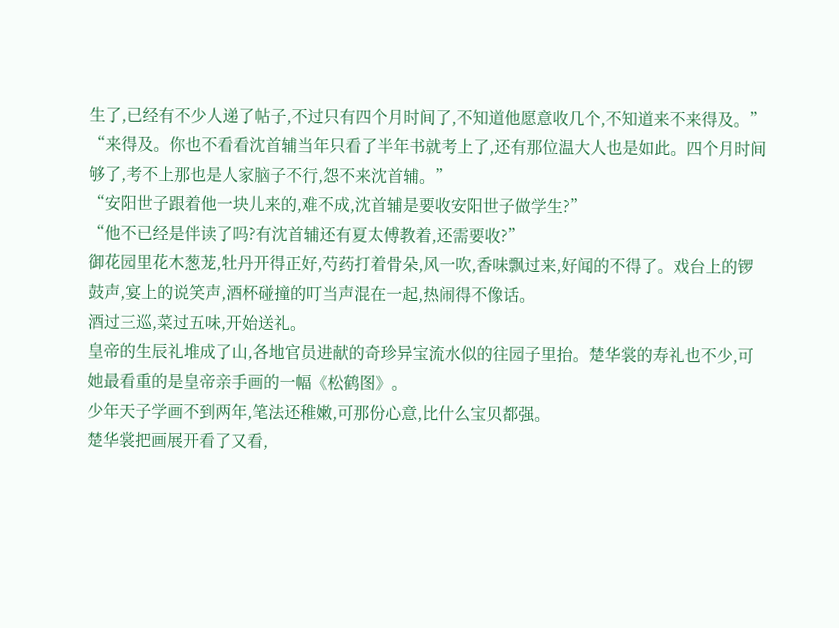生了,已经有不少人递了帖子,不过只有四个月时间了,不知道他愿意收几个,不知道来不来得及。”
“来得及。你也不看看沈首辅当年只看了半年书就考上了,还有那位温大人也是如此。四个月时间够了,考不上那也是人家脑子不行,怨不来沈首辅。”
“安阳世子跟着他一块儿来的,难不成,沈首辅是要收安阳世子做学生?”
“他不已经是伴读了吗?有沈首辅还有夏太傅教着,还需要收?”
御花园里花木葱茏,牡丹开得正好,芍药打着骨朵,风一吹,香味飘过来,好闻的不得了。戏台上的锣鼓声,宴上的说笑声,酒杯碰撞的叮当声混在一起,热闹得不像话。
酒过三巡,菜过五味,开始送礼。
皇帝的生辰礼堆成了山,各地官员进献的奇珍异宝流水似的往园子里抬。楚华裳的寿礼也不少,可她最看重的是皇帝亲手画的一幅《松鹤图》。
少年天子学画不到两年,笔法还稚嫩,可那份心意,比什么宝贝都强。
楚华裳把画展开看了又看,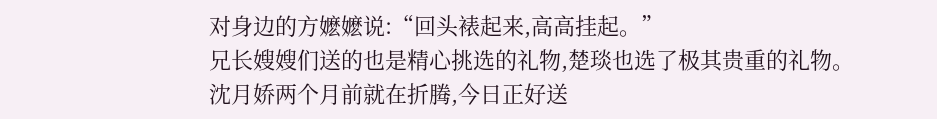对身边的方嬷嬷说:“回头裱起来,高高挂起。”
兄长嫂嫂们送的也是精心挑选的礼物,楚琰也选了极其贵重的礼物。
沈月娇两个月前就在折腾,今日正好送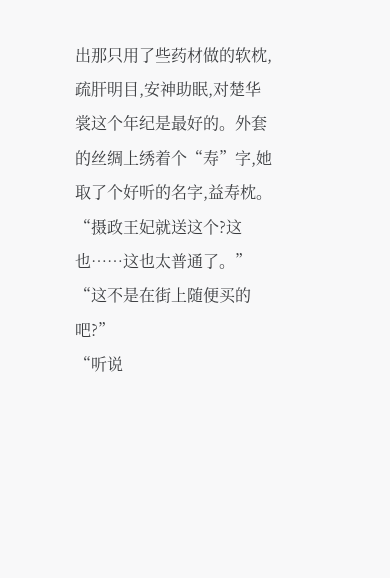出那只用了些药材做的软枕,疏肝明目,安神助眠,对楚华裳这个年纪是最好的。外套的丝绸上绣着个“寿”字,她取了个好听的名字,益寿枕。
“摄政王妃就送这个?这也……这也太普通了。”
“这不是在街上随便买的吧?”
“听说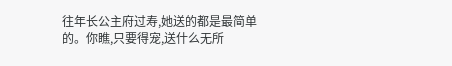往年长公主府过寿,她送的都是最简单的。你瞧,只要得宠,送什么无所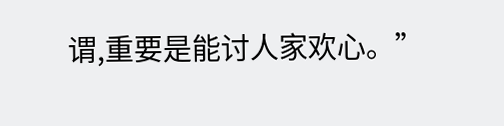谓,重要是能讨人家欢心。”